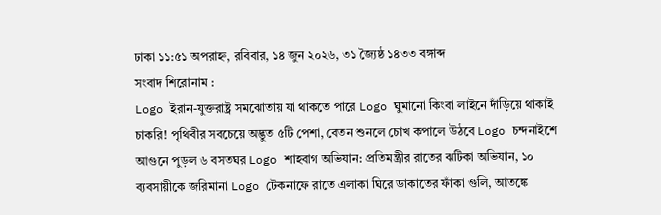ঢাকা ১১:৫১ অপরাহ্ন, রবিবার, ১৪ জুন ২০২৬, ৩১ জ্যৈষ্ঠ ১৪৩৩ বঙ্গাব্দ
সংবাদ শিরোনাম :
Logo ইরান-যুক্তরাষ্ট্র সমঝোতায় যা থাকতে পারে Logo ঘুমানো কিংবা লাইনে দাঁড়িয়ে থাকাই চাকরি! পৃথিবীর সবচেয়ে অদ্ভুত ৫টি পেশা, বেতন শুনলে চোখ কপালে উঠবে Logo চন্দনাইশে আগুনে পুড়ল ৬ বসতঘর Logo শাহবাগ অভিযান: প্রতিমন্ত্রীর রাতের ঝটিকা অভিযান, ১০ ব্যবসায়ীকে জরিমানা Logo টেকনাফে রাতে এলাকা ঘিরে ডাকাতের ফাঁকা গুলি, আতঙ্কে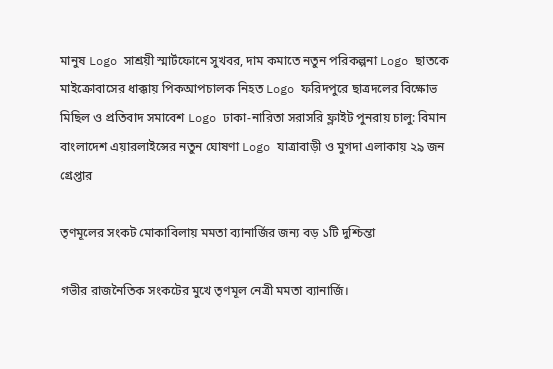মানুষ Logo সাশ্রয়ী স্মার্টফোনে সুখবর, দাম কমাতে নতুন পরিকল্পনা Logo ছাতকে মাইক্রোবাসের ধাক্কায় পিকআপচালক নিহত Logo ফরিদপুরে ছাত্রদলের বিক্ষোভ মিছিল ও প্রতিবাদ সমাবেশ Logo ঢাকা-নারিতা সরাসরি ফ্লাইট পুনরায় চালু: বিমান বাংলাদেশ এয়ারলাইন্সের নতুন ঘোষণা Logo যাত্রাবাড়ী ও মুগদা এলাকায় ২৯ জন গ্রেপ্তার

তৃণমূলের সংকট মোকাবিলায় মমতা ব্যানার্জির জন্য বড় ১টি দুশ্চিন্তা

গভীর রাজনৈতিক সংকটের মুখে তৃণমূল নেত্রী মমতা ব্যানার্জি।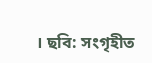। ছবি: সংগৃহীত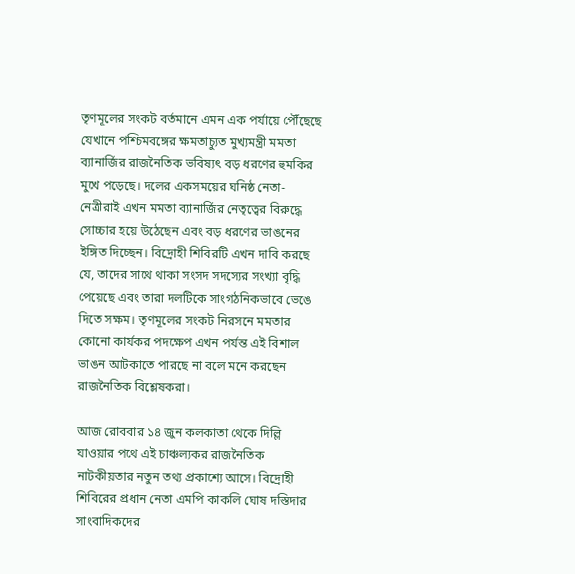তৃণমূলের সংকট বর্তমানে এমন এক পর্যায়ে পৌঁছেছে যেখানে পশ্চিমবঙ্গের ক্ষমতাচ্যুত মুখ্যমন্ত্রী মমতা ব্যানার্জির রাজনৈতিক ভবিষ্যৎ বড় ধরণের হুমকির মুখে পড়েছে। দলের একসময়ের ঘনিষ্ঠ নেতা-নেত্রীরাই এখন মমতা ব্যানার্জির নেতৃত্বের বিরুদ্ধে সোচ্চার হয়ে উঠেছেন এবং বড় ধরণের ভাঙনের ইঙ্গিত দিচ্ছেন। বিদ্রোহী শিবিরটি এখন দাবি করছে যে, তাদের সাথে থাকা সংসদ সদস্যের সংখ্যা বৃদ্ধি পেয়েছে এবং তারা দলটিকে সাংগঠনিকভাবে ভেঙে দিতে সক্ষম। তৃণমূলের সংকট নিরসনে মমতার কোনো কার্যকর পদক্ষেপ এখন পর্যন্ত এই বিশাল ভাঙন আটকাতে পারছে না বলে মনে করছেন রাজনৈতিক বিশ্লেষকরা।

আজ রোববার ১৪ জুন কলকাতা থেকে দিল্লি যাওয়ার পথে এই চাঞ্চল্যকর রাজনৈতিক নাটকীয়তার নতুন তথ্য প্রকাশ্যে আসে। বিদ্রোহী শিবিরের প্রধান নেতা এমপি কাকলি ঘোষ দস্তিদার সাংবাদিকদের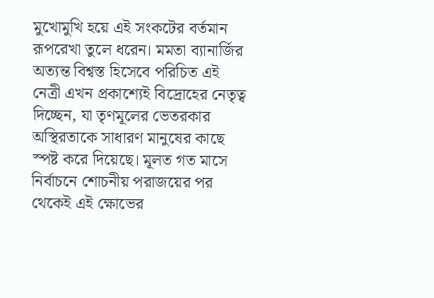মুখোমুখি হয়ে এই সংকটের বর্তমান রূপরেখা তুলে ধরেন। মমতা ব্যানার্জির অত্যন্ত বিশ্বস্ত হিসেবে পরিচিত এই নেত্রী এখন প্রকাশ্যেই বিদ্রোহের নেতৃত্ব দিচ্ছেন, যা তৃণমূলের ভেতরকার অস্থিরতাকে সাধারণ মানুষের কাছে স্পষ্ট করে দিয়েছে। মূলত গত মাসে নির্বাচনে শোচনীয় পরাজয়ের পর থেকেই এই ক্ষোভের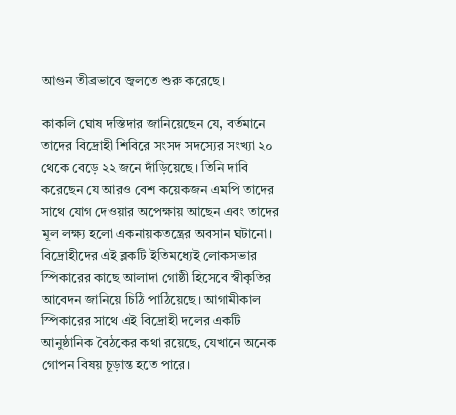আগুন তীব্রভাবে জ্বলতে শুরু করেছে।

কাকলি ঘোষ দস্তিদার জানিয়েছেন যে, বর্তমানে তাদের বিদ্রোহী শিবিরে সংসদ সদস্যের সংখ্যা ২০ থেকে বেড়ে ২২ জনে দাঁড়িয়েছে। তিনি দাবি করেছেন যে আরও বেশ কয়েকজন এমপি তাদের সাথে যোগ দেওয়ার অপেক্ষায় আছেন এবং তাদের মূল লক্ষ্য হলো একনায়কতন্ত্রের অবসান ঘটানো। বিদ্রোহীদের এই ব্লকটি ইতিমধ্যেই লোকসভার স্পিকারের কাছে আলাদা গোষ্ঠী হিসেবে স্বীকৃতির আবেদন জানিয়ে চিঠি পাঠিয়েছে। আগামীকাল স্পিকারের সাথে এই বিদ্রোহী দলের একটি আনুষ্ঠানিক বৈঠকের কথা রয়েছে, যেখানে অনেক গোপন বিষয় চূড়ান্ত হতে পারে।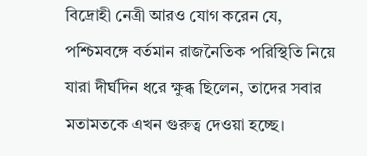বিদ্রোহী নেত্রী আরও যোগ করেন যে, পশ্চিমবঙ্গে বর্তমান রাজনৈতিক পরিস্থিতি নিয়ে যারা দীর্ঘদিন ধরে ক্ষুব্ধ ছিলেন, তাদের সবার মতামতকে এখন গুরুত্ব দেওয়া হচ্ছে।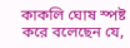কাকলি ঘোষ স্পষ্ট করে বলেছেন যে,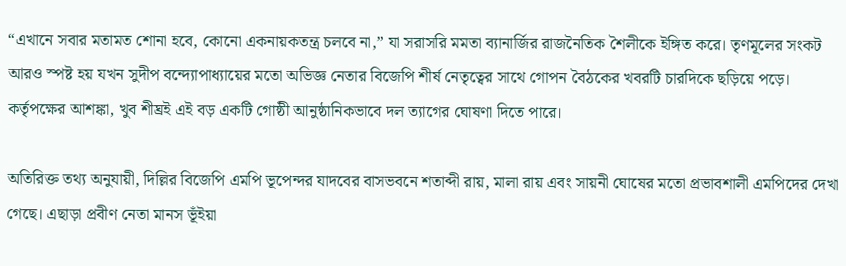“এখানে সবার মতামত শোনা হবে, কোনো একনায়কতন্ত্র চলবে না,” যা সরাসরি মমতা ব্যানার্জির রাজনৈতিক শৈলীকে ইঙ্গিত করে। তৃণমূলের সংকট আরও স্পষ্ট হয় যখন সুদীপ বন্দ্যোপাধ্যায়ের মতো অভিজ্ঞ নেতার বিজেপি শীর্ষ নেতৃত্বের সাথে গোপন বৈঠকের খবরটি চারদিকে ছড়িয়ে পড়ে। কর্তৃপক্ষের আশঙ্কা, খুব শীঘ্রই এই বড় একটি গোষ্ঠী আনুষ্ঠানিকভাবে দল ত্যাগের ঘোষণা দিতে পারে।

অতিরিক্ত তথ্য অনুযায়ী, দিল্লির বিজেপি এমপি ভূপেন্দর যাদবের বাসভবনে শতাব্দী রায়, মালা রায় এবং সায়নী ঘোষের মতো প্রভাবশালী এমপিদের দেখা গেছে। এছাড়া প্রবীণ নেতা মানস ভূঁইয়া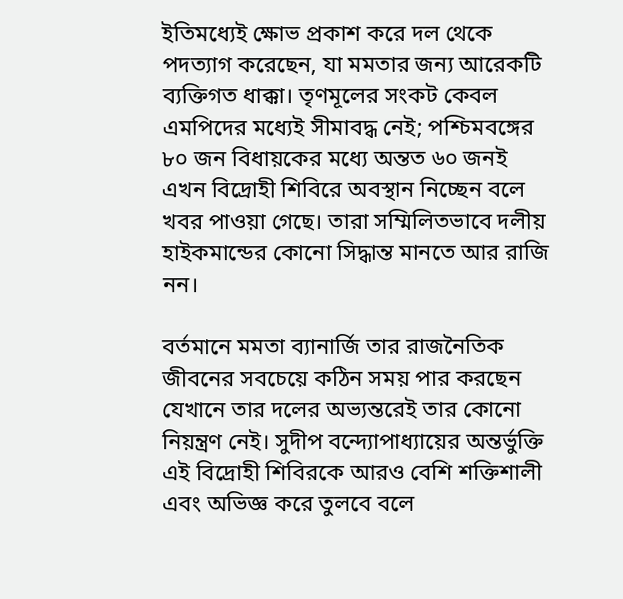ইতিমধ্যেই ক্ষোভ প্রকাশ করে দল থেকে পদত্যাগ করেছেন, যা মমতার জন্য আরেকটি ব্যক্তিগত ধাক্কা। তৃণমূলের সংকট কেবল এমপিদের মধ্যেই সীমাবদ্ধ নেই; পশ্চিমবঙ্গের ৮০ জন বিধায়কের মধ্যে অন্তত ৬০ জনই এখন বিদ্রোহী শিবিরে অবস্থান নিচ্ছেন বলে খবর পাওয়া গেছে। তারা সম্মিলিতভাবে দলীয় হাইকমান্ডের কোনো সিদ্ধান্ত মানতে আর রাজি নন।

বর্তমানে মমতা ব্যানার্জি তার রাজনৈতিক জীবনের সবচেয়ে কঠিন সময় পার করছেন যেখানে তার দলের অভ্যন্তরেই তার কোনো নিয়ন্ত্রণ নেই। সুদীপ বন্দ্যোপাধ্যায়ের অন্তর্ভুক্তি এই বিদ্রোহী শিবিরকে আরও বেশি শক্তিশালী এবং অভিজ্ঞ করে তুলবে বলে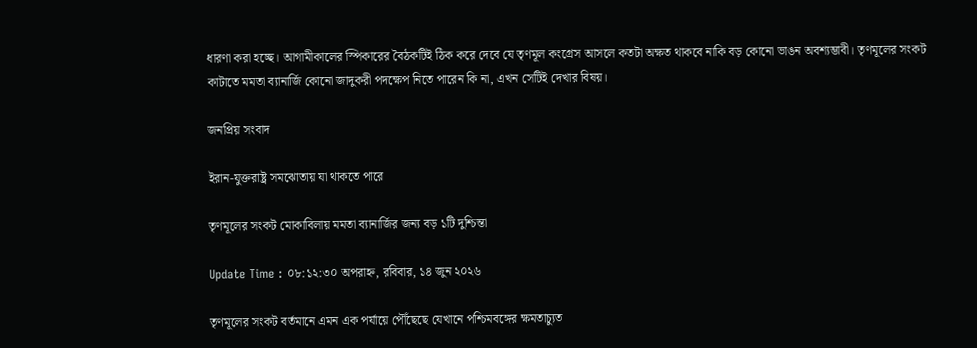ধারণা করা হচ্ছে। আগামীকালের স্পিকারের বৈঠকটিই ঠিক করে দেবে যে তৃণমূল কংগ্রেস আসলে কতটা অক্ষত থাকবে নাকি বড় কোনো ভাঙন অবশ্যম্ভাবী। তৃণমূলের সংকট কাটাতে মমতা ব্যানার্জি কোনো জাদুকরী পদক্ষেপ নিতে পারেন কি না, এখন সেটিই দেখার বিষয়।

জনপ্রিয় সংবাদ

ইরান-যুক্তরাষ্ট্র সমঝোতায় যা থাকতে পারে

তৃণমূলের সংকট মোকাবিলায় মমতা ব্যানার্জির জন্য বড় ১টি দুশ্চিন্তা

Update Time : ০৮:১২:৩০ অপরাহ্ন, রবিবার, ১৪ জুন ২০২৬

তৃণমূলের সংকট বর্তমানে এমন এক পর্যায়ে পৌঁছেছে যেখানে পশ্চিমবঙ্গের ক্ষমতাচ্যুত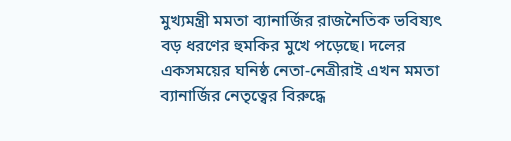মুখ্যমন্ত্রী মমতা ব্যানার্জির রাজনৈতিক ভবিষ্যৎ বড় ধরণের হুমকির মুখে পড়েছে। দলের একসময়ের ঘনিষ্ঠ নেতা-নেত্রীরাই এখন মমতা ব্যানার্জির নেতৃত্বের বিরুদ্ধে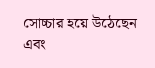সোচ্চার হয়ে উঠেছেন এবং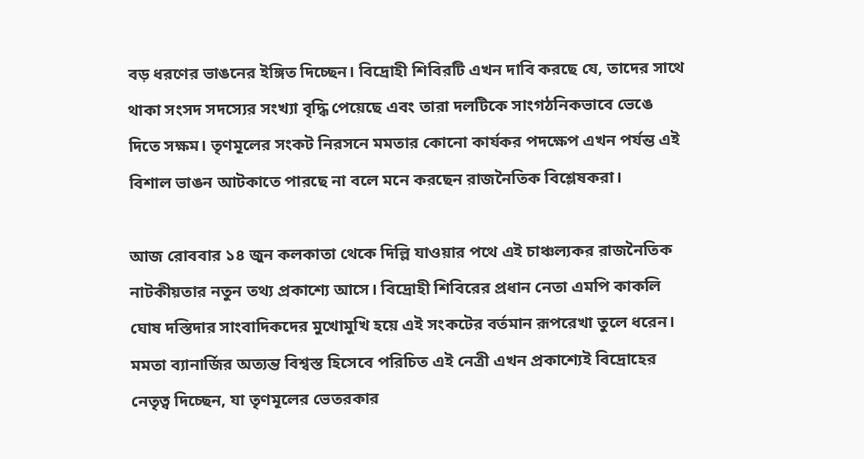বড় ধরণের ভাঙনের ইঙ্গিত দিচ্ছেন। বিদ্রোহী শিবিরটি এখন দাবি করছে যে, তাদের সাথে থাকা সংসদ সদস্যের সংখ্যা বৃদ্ধি পেয়েছে এবং তারা দলটিকে সাংগঠনিকভাবে ভেঙে দিতে সক্ষম। তৃণমূলের সংকট নিরসনে মমতার কোনো কার্যকর পদক্ষেপ এখন পর্যন্ত এই বিশাল ভাঙন আটকাতে পারছে না বলে মনে করছেন রাজনৈতিক বিশ্লেষকরা।

আজ রোববার ১৪ জুন কলকাতা থেকে দিল্লি যাওয়ার পথে এই চাঞ্চল্যকর রাজনৈতিক নাটকীয়তার নতুন তথ্য প্রকাশ্যে আসে। বিদ্রোহী শিবিরের প্রধান নেতা এমপি কাকলি ঘোষ দস্তিদার সাংবাদিকদের মুখোমুখি হয়ে এই সংকটের বর্তমান রূপরেখা তুলে ধরেন। মমতা ব্যানার্জির অত্যন্ত বিশ্বস্ত হিসেবে পরিচিত এই নেত্রী এখন প্রকাশ্যেই বিদ্রোহের নেতৃত্ব দিচ্ছেন, যা তৃণমূলের ভেতরকার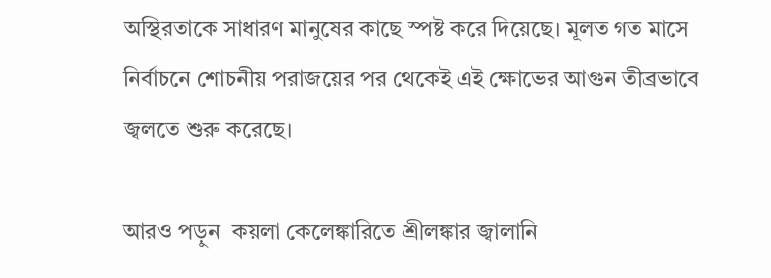অস্থিরতাকে সাধারণ মানুষের কাছে স্পষ্ট করে দিয়েছে। মূলত গত মাসে নির্বাচনে শোচনীয় পরাজয়ের পর থেকেই এই ক্ষোভের আগুন তীব্রভাবে জ্বলতে শুরু করেছে।

আরও পড়ুন  কয়লা কেলেঙ্কারিতে শ্রীলঙ্কার জ্বালানি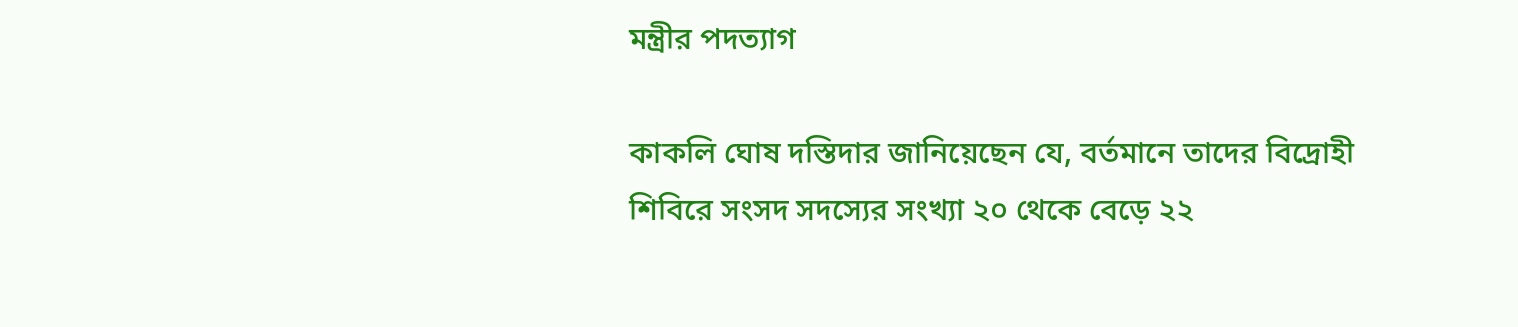মন্ত্রীর পদত্যাগ

কাকলি ঘোষ দস্তিদার জানিয়েছেন যে, বর্তমানে তাদের বিদ্রোহী শিবিরে সংসদ সদস্যের সংখ্যা ২০ থেকে বেড়ে ২২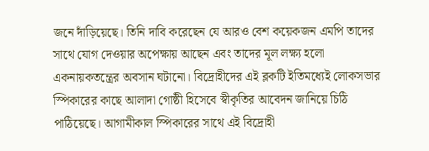জনে দাঁড়িয়েছে। তিনি দাবি করেছেন যে আরও বেশ কয়েকজন এমপি তাদের সাথে যোগ দেওয়ার অপেক্ষায় আছেন এবং তাদের মূল লক্ষ্য হলো একনায়কতন্ত্রের অবসান ঘটানো। বিদ্রোহীদের এই ব্লকটি ইতিমধ্যেই লোকসভার স্পিকারের কাছে আলাদা গোষ্ঠী হিসেবে স্বীকৃতির আবেদন জানিয়ে চিঠি পাঠিয়েছে। আগামীকাল স্পিকারের সাথে এই বিদ্রোহী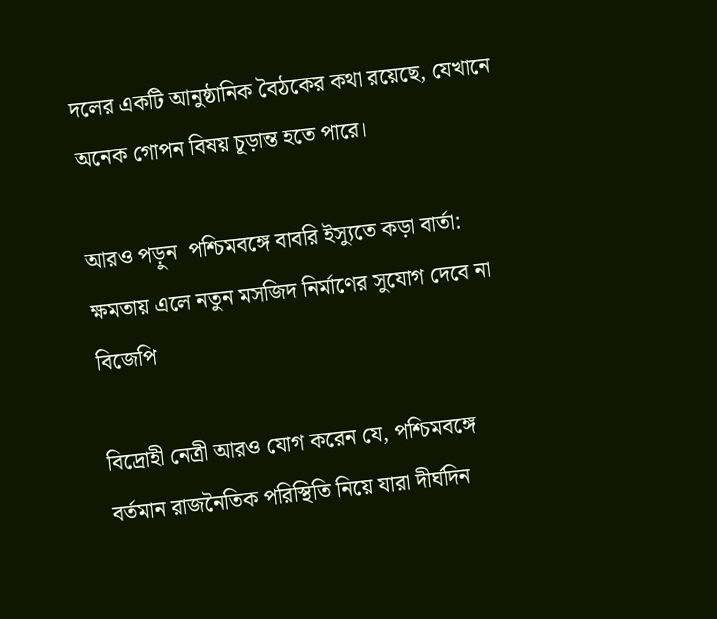দলের একটি আনুষ্ঠানিক বৈঠকের কথা রয়েছে, যেখানে অনেক গোপন বিষয় চূড়ান্ত হতে পারে।

আরও পড়ুন  পশ্চিমবঙ্গে বাবরি ইস্যুতে কড়া বার্তা: ক্ষমতায় এলে নতুন মসজিদ নির্মাণের সুযোগ দেবে না বিজেপি

বিদ্রোহী নেত্রী আরও যোগ করেন যে, পশ্চিমবঙ্গে বর্তমান রাজনৈতিক পরিস্থিতি নিয়ে যারা দীর্ঘদিন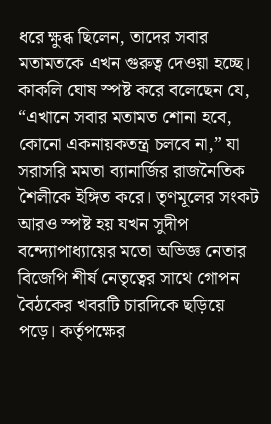ধরে ক্ষুব্ধ ছিলেন, তাদের সবার মতামতকে এখন গুরুত্ব দেওয়া হচ্ছে। কাকলি ঘোষ স্পষ্ট করে বলেছেন যে, “এখানে সবার মতামত শোনা হবে, কোনো একনায়কতন্ত্র চলবে না,” যা সরাসরি মমতা ব্যানার্জির রাজনৈতিক শৈলীকে ইঙ্গিত করে। তৃণমূলের সংকট আরও স্পষ্ট হয় যখন সুদীপ বন্দ্যোপাধ্যায়ের মতো অভিজ্ঞ নেতার বিজেপি শীর্ষ নেতৃত্বের সাথে গোপন বৈঠকের খবরটি চারদিকে ছড়িয়ে পড়ে। কর্তৃপক্ষের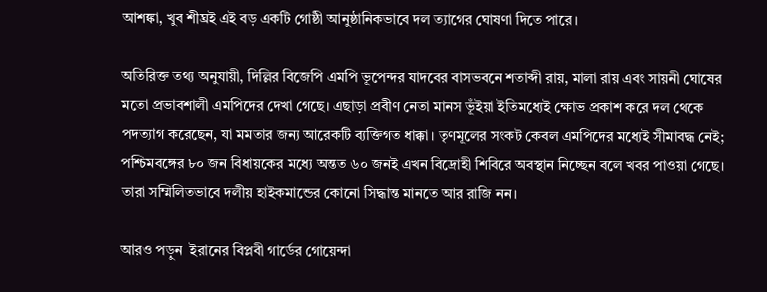আশঙ্কা, খুব শীঘ্রই এই বড় একটি গোষ্ঠী আনুষ্ঠানিকভাবে দল ত্যাগের ঘোষণা দিতে পারে।

অতিরিক্ত তথ্য অনুযায়ী, দিল্লির বিজেপি এমপি ভূপেন্দর যাদবের বাসভবনে শতাব্দী রায়, মালা রায় এবং সায়নী ঘোষের মতো প্রভাবশালী এমপিদের দেখা গেছে। এছাড়া প্রবীণ নেতা মানস ভূঁইয়া ইতিমধ্যেই ক্ষোভ প্রকাশ করে দল থেকে পদত্যাগ করেছেন, যা মমতার জন্য আরেকটি ব্যক্তিগত ধাক্কা। তৃণমূলের সংকট কেবল এমপিদের মধ্যেই সীমাবদ্ধ নেই; পশ্চিমবঙ্গের ৮০ জন বিধায়কের মধ্যে অন্তত ৬০ জনই এখন বিদ্রোহী শিবিরে অবস্থান নিচ্ছেন বলে খবর পাওয়া গেছে। তারা সম্মিলিতভাবে দলীয় হাইকমান্ডের কোনো সিদ্ধান্ত মানতে আর রাজি নন।

আরও পড়ুন  ইরানের বিপ্লবী গার্ডের গোয়েন্দা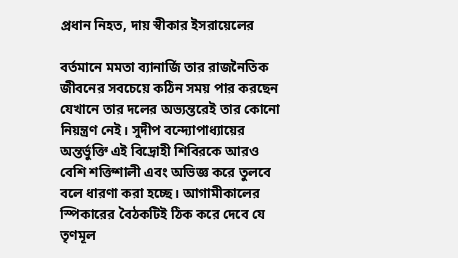প্রধান নিহত, দায় স্বীকার ইসরায়েলের

বর্তমানে মমতা ব্যানার্জি তার রাজনৈতিক জীবনের সবচেয়ে কঠিন সময় পার করছেন যেখানে তার দলের অভ্যন্তরেই তার কোনো নিয়ন্ত্রণ নেই। সুদীপ বন্দ্যোপাধ্যায়ের অন্তর্ভুক্তি এই বিদ্রোহী শিবিরকে আরও বেশি শক্তিশালী এবং অভিজ্ঞ করে তুলবে বলে ধারণা করা হচ্ছে। আগামীকালের স্পিকারের বৈঠকটিই ঠিক করে দেবে যে তৃণমূল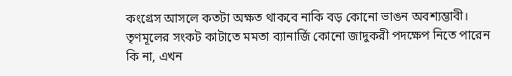কংগ্রেস আসলে কতটা অক্ষত থাকবে নাকি বড় কোনো ভাঙন অবশ্যম্ভাবী। তৃণমূলের সংকট কাটাতে মমতা ব্যানার্জি কোনো জাদুকরী পদক্ষেপ নিতে পারেন কি না, এখন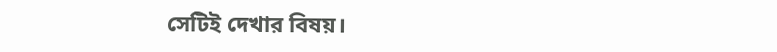সেটিই দেখার বিষয়।